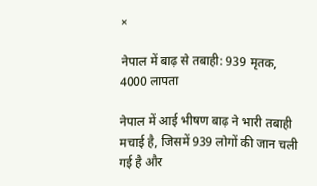×

नेपाल में बाढ़ से तबाही: 939 मृतक, 4000 लापता

नेपाल में आई भीषण बाढ़ ने भारी तबाही मचाई है, जिसमें 939 लोगों की जान चली गई है और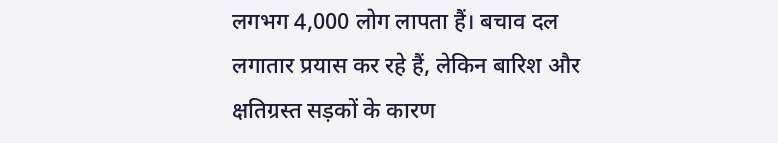लगभग 4,000 लोग लापता हैं। बचाव दल लगातार प्रयास कर रहे हैं, लेकिन बारिश और क्षतिग्रस्त सड़कों के कारण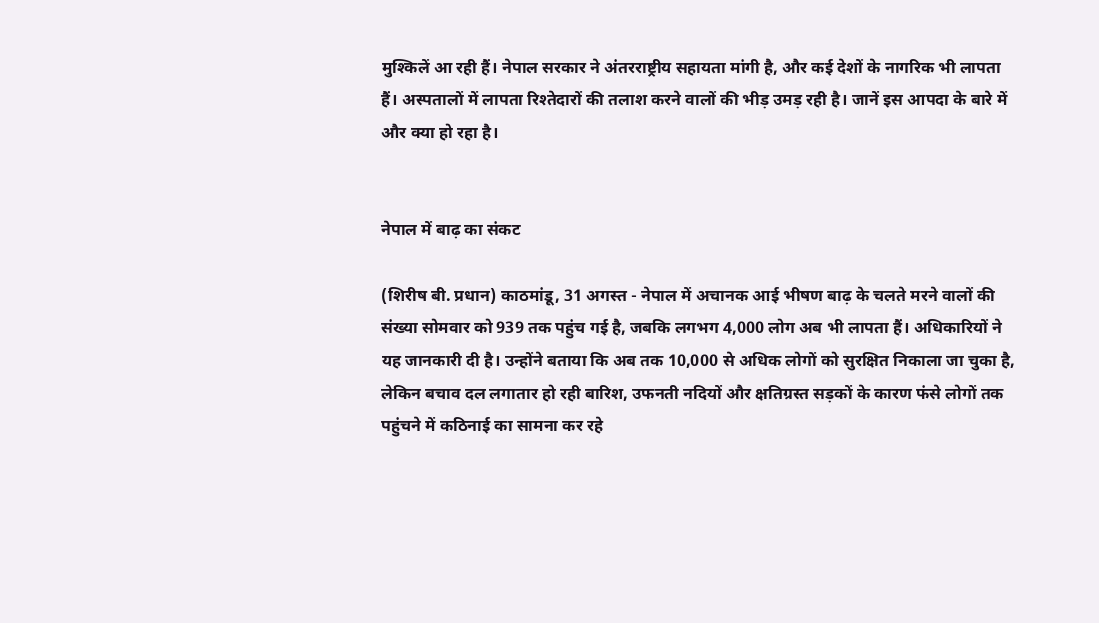मुश्किलें आ रही हैं। नेपाल सरकार ने अंतरराष्ट्रीय सहायता मांगी है, और कई देशों के नागरिक भी लापता हैं। अस्पतालों में लापता रिश्तेदारों की तलाश करने वालों की भीड़ उमड़ रही है। जानें इस आपदा के बारे में और क्या हो रहा है।


नेपाल में बाढ़ का संकट

(शिरीष बी. प्रधान) काठमांडू, 31 अगस्त - नेपाल में अचानक आई भीषण बाढ़ के चलते मरने वालों की संख्या सोमवार को 939 तक पहुंच गई है, जबकि लगभग 4,000 लोग अब भी लापता हैं। अधिकारियों ने यह जानकारी दी है। उन्होंने बताया कि अब तक 10,000 से अधिक लोगों को सुरक्षित निकाला जा चुका है, लेकिन बचाव दल लगातार हो रही बारिश, उफनती नदियों और क्षतिग्रस्त सड़कों के कारण फंसे लोगों तक पहुंचने में कठिनाई का सामना कर रहे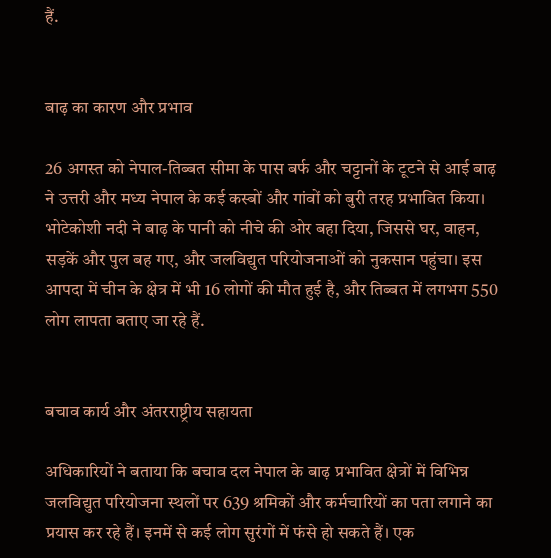हैं.


बाढ़ का कारण और प्रभाव

26 अगस्त को नेपाल-तिब्बत सीमा के पास बर्फ और चट्टानों के टूटने से आई बाढ़ ने उत्तरी और मध्य नेपाल के कई कस्बों और गांवों को बुरी तरह प्रभावित किया। भोटेकोशी नदी ने बाढ़ के पानी को नीचे की ओर बहा दिया, जिससे घर, वाहन, सड़कें और पुल बह गए, और जलविद्युत परियोजनाओं को नुकसान पहुंचा। इस आपदा में चीन के क्षेत्र में भी 16 लोगों की मौत हुई है, और तिब्बत में लगभग 550 लोग लापता बताए जा रहे हैं.


बचाव कार्य और अंतरराष्ट्रीय सहायता

अधिकारियों ने बताया कि बचाव दल नेपाल के बाढ़ प्रभावित क्षेत्रों में विभिन्न जलविद्युत परियोजना स्थलों पर 639 श्रमिकों और कर्मचारियों का पता लगाने का प्रयास कर रहे हैं। इनमें से कई लोग सुरंगों में फंसे हो सकते हैं। एक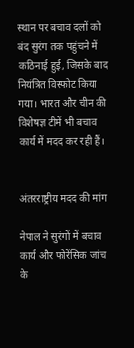स्थान पर बचाव दलों को बंद सुरंग तक पहुंचने में कठिनाई हुई, जिसके बाद नियंत्रित विस्फोट किया गया। भारत और चीन की विशेषज्ञ टीमें भी बचाव कार्य में मदद कर रही हैं।


अंतरराष्ट्रीय मदद की मांग

नेपाल ने सुरंगों में बचाव कार्य और फोरेंसिक जांच के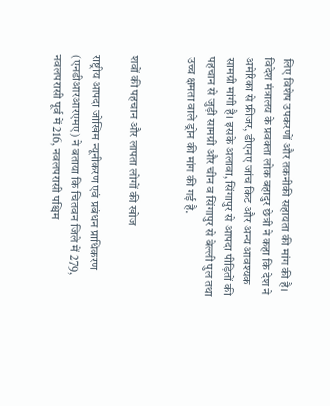लिए विशेष उपकरणों और तकनीकी सहायता की मांग की है। विदेश मंत्रालय के प्रवक्ता लोक बहादुर छेत्री ने कहा कि देश ने अमेरिका से फ्रीजर, डीएनए जांच किट और अन्य आवश्यक सामग्री मांगी है। इसके अलावा, सिंगापुर से आपदा पीड़ितों की पहचान से जुड़ी सामग्री और चीन व सिंगापुर से बेल्ली पुल तथा उच्च क्षमता वाले ड्रोन की मांग की गई है.


शवों की पहचान और लापता लोगों की खोज

राष्ट्रीय आपदा जोखिम न्यूनीकरण एवं प्रबंधन प्राधिकरण (एनडीआरआरएमए) ने बताया कि चितवन जिले में 279, नवलपरासी पूर्व में 216, नवलपरासी पश्चिम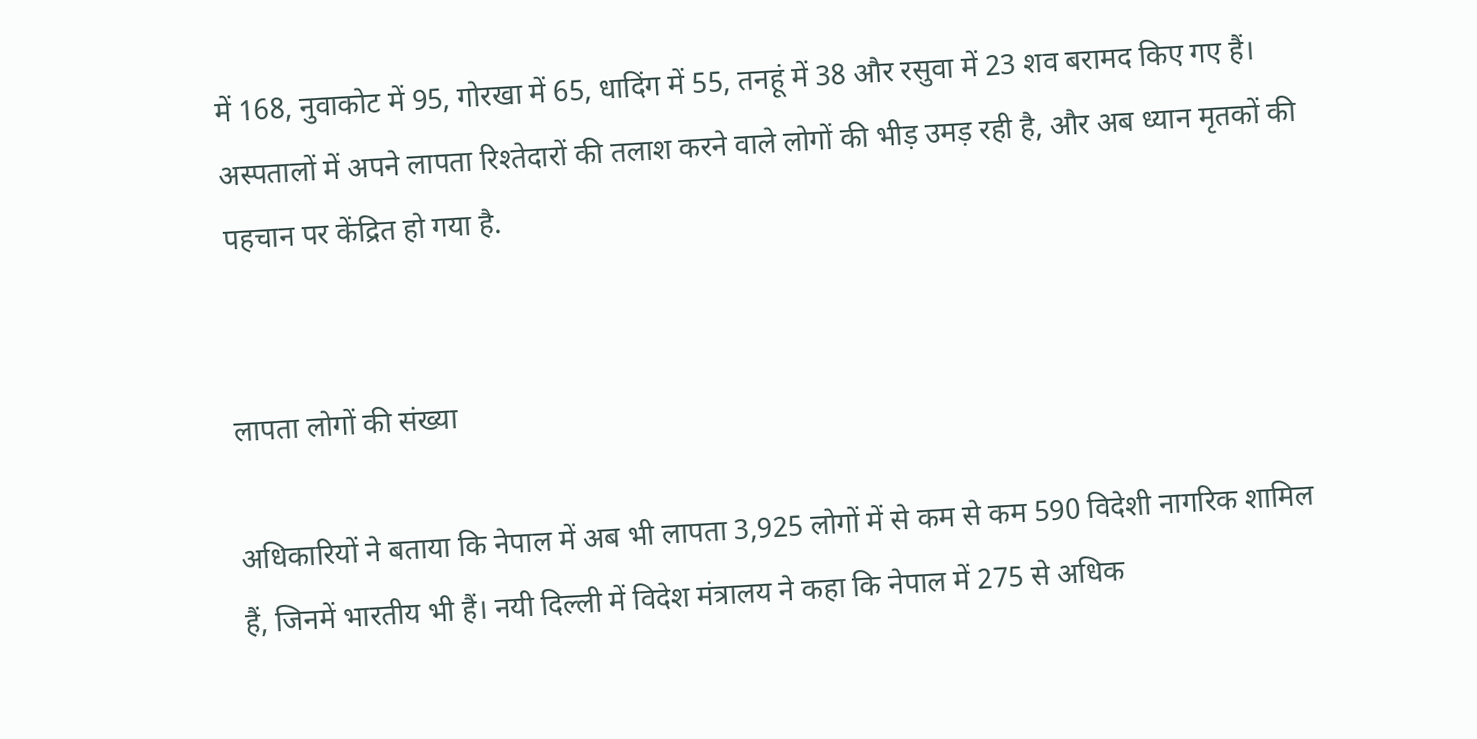में 168, नुवाकोट में 95, गोरखा में 65, धादिंग में 55, तनहूं में 38 और रसुवा में 23 शव बरामद किए गए हैं। अस्पतालों में अपने लापता रिश्तेदारों की तलाश करने वाले लोगों की भीड़ उमड़ रही है, और अब ध्यान मृतकों की पहचान पर केंद्रित हो गया है.


लापता लोगों की संख्या

अधिकारियों ने बताया कि नेपाल में अब भी लापता 3,925 लोगों में से कम से कम 590 विदेशी नागरिक शामिल हैं, जिनमें भारतीय भी हैं। नयी दिल्ली में विदेश मंत्रालय ने कहा कि नेपाल में 275 से अधिक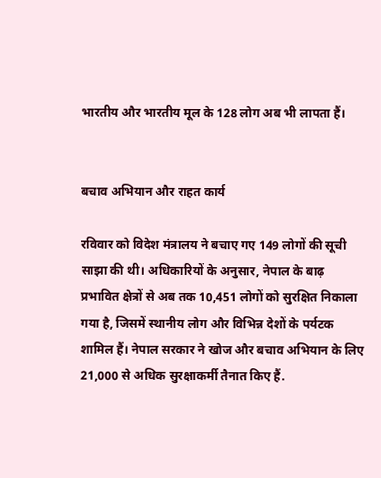भारतीय और भारतीय मूल के 128 लोग अब भी लापता हैं।


बचाव अभियान और राहत कार्य

रविवार को विदेश मंत्रालय ने बचाए गए 149 लोगों की सूची साझा की थी। अधिकारियों के अनुसार, नेपाल के बाढ़ प्रभावित क्षेत्रों से अब तक 10,451 लोगों को सुरक्षित निकाला गया है, जिसमें स्थानीय लोग और विभिन्न देशों के पर्यटक शामिल हैं। नेपाल सरकार ने खोज और बचाव अभियान के लिए 21,000 से अधिक सुरक्षाकर्मी तैनात किए हैं.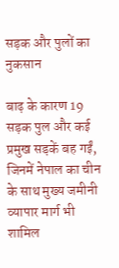सड़क और पुलों का नुकसान

बाढ़ के कारण 19 सड़क पुल और कई प्रमुख सड़कें बह गईं, जिनमें नेपाल का चीन के साथ मुख्य जमीनी व्यापार मार्ग भी शामिल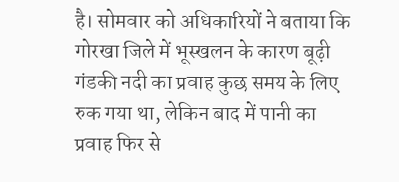है। सोमवार को अधिकारियों ने बताया कि गोरखा जिले में भूस्खलन के कारण बूढ़ी गंडकी नदी का प्रवाह कुछ समय के लिए रुक गया था, लेकिन बाद में पानी का प्रवाह फिर से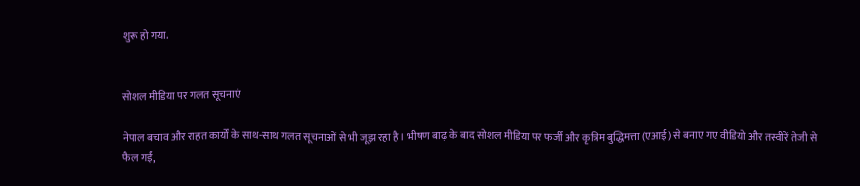शुरू हो गया.


सोशल मीडिया पर गलत सूचनाएं

नेपाल बचाव और राहत कार्यों के साथ-साथ गलत सूचनाओं से भी जूझ रहा है। भीषण बाढ़ के बाद सोशल मीडिया पर फर्जी और कृत्रिम बुद्धिमत्ता (एआई) से बनाए गए वीडियो और तस्वीरें तेजी से फैल गईं,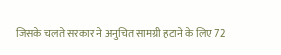जिसके चलते सरकार ने अनुचित सामग्री हटाने के लिए 72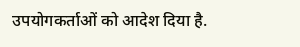उपयोगकर्ताओं को आदेश दिया है.